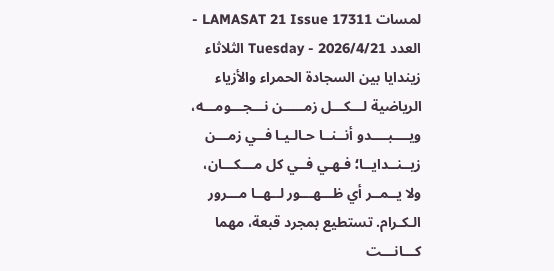لمسات LAMASAT 21 Issue 17311 - العدد Tuesday - 2026/4/21 الثلاثاء زيندايا بين السجادة الحمراء والأزياء الرياضية لـــكـــل زمـــــن نـــجـــومـــه، ويــــبــــدو أنــنــا حـالـيـا فــي زمـــن زيــنــدايــا؛ فـهـي فــي كل مـــكـــان، ولا يــمــر أي ظـــهـــور لــهــا مـــرور الـكـرام. تستطيع بمجرد قبعة، مهما كـــانـــت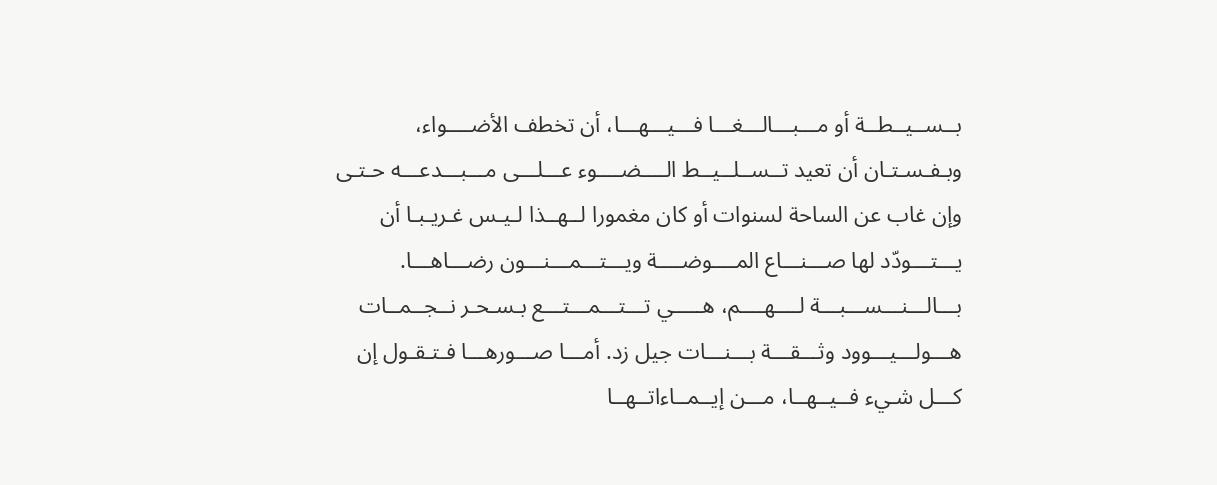بــســيــطــة أو مـــبـــالـــغـــا فـــيـــهـــا، أن تخطف الأضــــواء، وبـفـسـتـان أن تعيد تــســلــيــط الــــضــــوء عـــلـــى مـــبـــدعـــه حـتـى وإن غاب عن الساحة لسنوات أو كان مغمورا لــهــذا لـيـس غـريـبـا أن يـــتـــودّد لها صـــنـــاع المــــوضــــة ويـــتـــمـــنـــون رضـــاهـــا. بـــالـــنـــســـبـــة لــــهــــم، هـــــي تـــتـــمـــتـــع بـسـحـر نــجــمــات هـــولـــيـــوود وثـــقـــة بـــنـــات جيل زد. أمـــا صـــورهـــا فـتـقـول إن كـــل شـيء فــيــهــا، مـــن إيــمــاءاتــهــا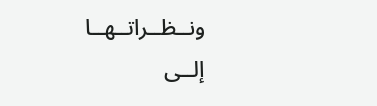ونــظــراتــهــا إلــى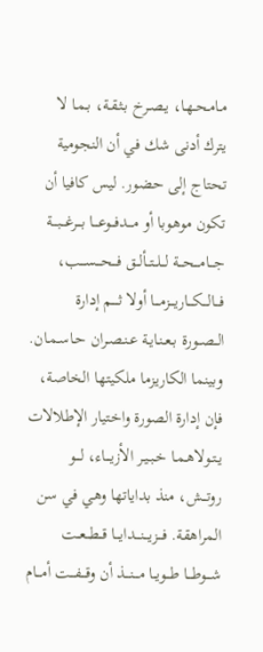مـامـحـهـا، يـصـرخ بـثـقـة، بـمـا لا يترك أدنى شك في أن النجومية تحتاج إلى حضور. ليس كافيا أن تكون موهوبا أو مـــدفـــوعـــا بـــرغـــبـــة جـــامـــحـــة لــلــتــألــق فـــحـــســـب، فـــالـــكـــاريـــزمـــا أولا ثــــم إدارة الــصــورة بـعـنـايـة عـنـصـران حـاسـمـان. وبينما الكاريزما ملكيتها الخاصة، فإن إدارة الصورة واختيار الإطلالات يـتـولاهـمـا خـبـيـر الأزيـــاء، لـــو روتـــش، منذ بداياتها وهي في سن المراهقة. فـــزيـــنـــدايـــا قــطــعــت شـــوطـــا طــويــا مـــنـــذ أن وقـــفـــت أمـــام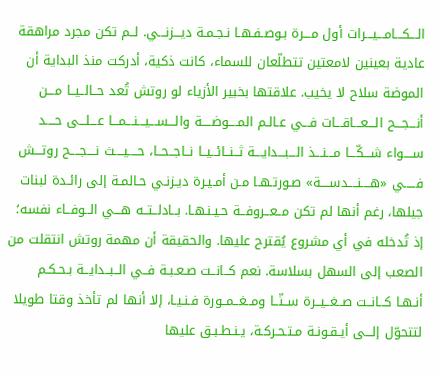الـــكـــامـــيـــرات أول مـــرة بـوصـفـهـا نـجـمـة ديـــزنـــي. لــم تكن مجرد مراهقة عادية بعينين لامعتين تتطلّعان للسماء، كانت ذكية، أدركت منذ البداية أن الموضة سلاح لا يخيب. علاقتها بخبير الأزياء لو روتش تُعد حــالــيــا مـــن أنـــجـــح الـــعـــاقـــات فـــي عـالـم المــــوضــــة والـــســـيـــنـــمـــا عـــلـــى حــــد ســــواء شـــكّـــا مـــنـــذ الـــبـــدايـــة ثــنــائــيــا نــاجــحــا، حــــيــــث نــــجــــح روتـــش فـــــي «هــــنــــدســــة» صـورتـهـا مـن أمـيـرة ديـزنـي حـالمـة إلى رائـدة لبنات جيلها، رغم أنها لم تكن مــعــروفــة حـيـنـهـا. بــادلــتــه هـــي الــوفــاء نفسه؛ إذ تُدخله في أي مشروع يُقترح عليها. والحقيقة أن مهمة روتش انتقلت من الصعب إلى السهل بسلاسة. نعم كــانــت صـعـبـة فــي الــبــدايــة بـحـكـم أنـهـا كــانــت صــغــيــرة ســنّــا ومــغــمــورة فـنـيـا، إلا أنها لم تأخذ وقتا طويلا لتتحوّل إلـــى أيـقـونـة مـتـحـركـة، يـنـطـبـق عليها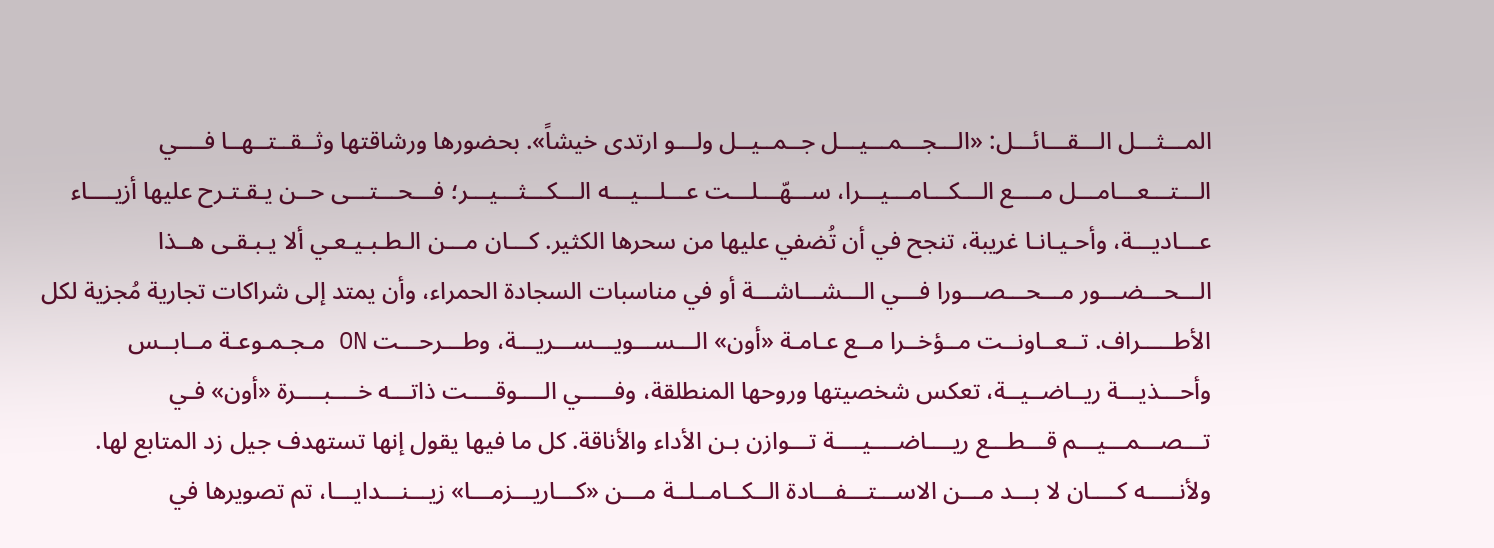المـــثـــل الـــقـــائـــل: «الـــجـــمـــيـــل جــمــيــل ولـــو ارتدى خيشاً». بحضورها ورشاقتها وثــقــتــهــا فــــي الـــتـــعـــامـــل مــــع الـــكـــامـــيـــرا، ســـهّـــلـــت عـــلـــيـــه الـــكـــثـــيـــر؛ فـــحـــتـــى حــن يـقـتـرح عليها أزيــــاء عـــاديـــة، وأحـيـانـا غريبة، تنجح في أن تُضفي عليها من سحرها الكثير. كـــان مـــن الـطـبـيـعـي ألا يـبـقـى هــذا الـــحـــضـــور مـــحـــصـــورا فـــي الـــشـــاشـــة أو في مناسبات السجادة الحمراء، وأن يمتد إلى شراكات تجارية مُجزية لكل الأطـــــراف. تــعــاونــت مــؤخــرا مــع عـامـة «أون» الـــســـويـــســـريـــة، وطـــرحـــت ON مـجـمـوعـة مــابــس وأحـــذيـــة ريــاضــيــة، تعكس شخصيتها وروحها المنطلقة، وفـــــي الــــوقــــت ذاتـــه خــــبــــرة «أون» فـي تـــصـــمـــيـــم قـــطـــع ريــــاضــــيــــة تـــوازن بـن الأداء والأناقة. كل ما فيها يقول إنها تستهدف جيل زد المتابع لها. ولأنـــــه كــــان لا بـــد مـــن الاســـتـــفـــادة الــكــامــلــة مـــن «كـــاريـــزمـــا» زيـــنـــدايـــا، تم تصويرها في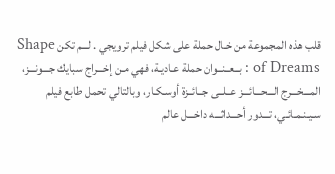قلب هذه المجموعة من خـال حملة على شكل فيلم ترويجي . لـــم تكن Shape of Dreams : بــعــنــوان حملة عـاديـة، فهي مـن إخـــراج سبايك جـــونـــز، المـــخـــرج الـــحـــائـــز عــلــى جــائــزة أوسـكـار، وبالتالي تحمل طابع فيلم سـيـنـمـائـي، تـــدور أحـــداثـــه داخـــل عالم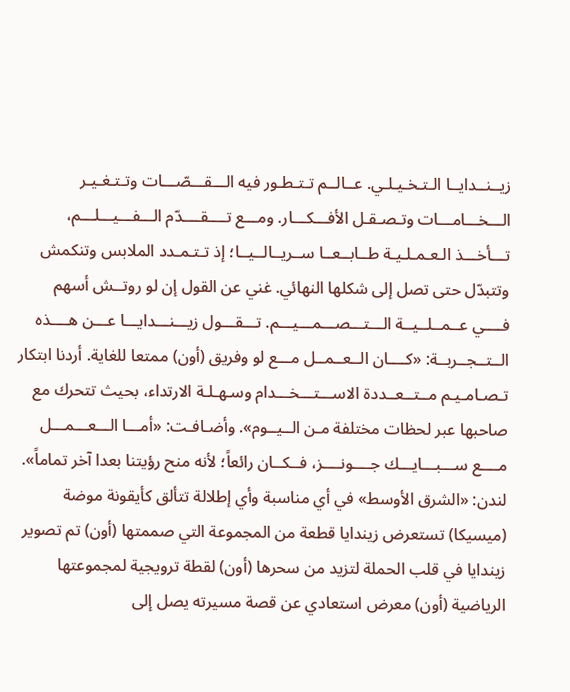زيــنــدايــا الـتـخـيـلـي. عــالــم تـتـطـور فيه الـــقـــصّـــات وتـتـغـيـر الـــخـــامـــات وتـصـقـل الأفـــكـــار. ومـــع تــــقــــدّم الـــفـــيـــلـــم، تـــأخـــذ الـعـمـلـيـة طــابــعــا ســريــالــيــا؛ إذ تـتـمـدد الملابس وتنكمش وتتبدّل حتى تصل إلى شكلها النهائي. غني عن القول إن لو روتــش أسهم فــــي عــمــلــيــة الـــتـــصـــمـــيـــم. تـــقـــول زيـــنـــدايـــا عـــن هــــذه الــتــجــربــة: «كــــان الــعــمــل مـــع لو وفريق (أون) ممتعا للغاية. أردنا ابتكار تـصـامـيـم مــتــعــددة الاســـتـــخـــدام وسـهـلـة الارتداء، بحيث تتحرك مع صاحبها عبر لحظات مختلفة مـن الــيــوم». وأضـافـت: «أمـــا الـــعـــمـــل مــــع ســـبـــايـــك جــــونــــز، فــكــان رائعاً؛ لأنه منح رؤيتنا بعدا آخر تماماً». لندن: «الشرق الأوسط» في أي مناسبة وأي إطلالة تتألق كأيقونة موضة (ميسيكا) تستعرض زيندايا قطعة من المجموعة التي صممتها (أون) تم تصوير زيندايا في قلب الحملة لتزيد من سحرها (أون) لقطة ترويجية لمجموعتها الرياضية (أون) معرض استعادي عن قصة مسيرته يصل إلى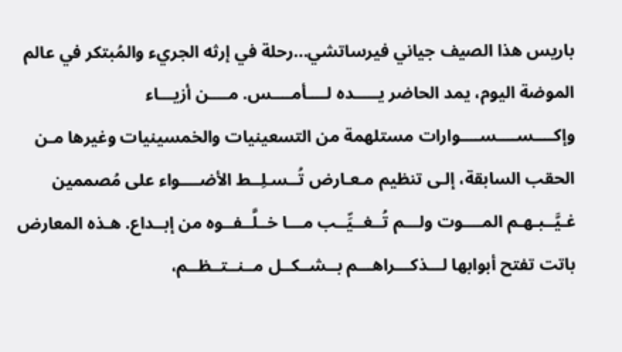باريس هذا الصيف جياني فيرساتشي...رحلة في إرثه الجريء والمُبتكر في عالم الموضة اليوم، يمد الحاضر يـــــده لــــأمــــس. مــــن أزيـــاء وإكــــســــســــوارات مستلهمة من التسعينيات والخمسينيات وغيرها مـن الحقب السابقة، إلـى تنظيم مـعـارض تُــسـلِــط الأضــــواء على مُصممين غـيَّــبـهـم المــــوت ولـــم تُــغــيِّــب مـــا خــلَّــفــوه من إبــداع. هـذه المعارض باتت تفتح أبوابها لـــذكـــراهـــم بــشــكــل مــنــتــظــم،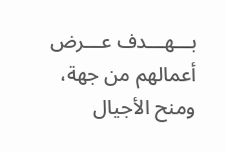بـــهـــدف عـــرض أعمالهم من جهة، ومنح الأجيال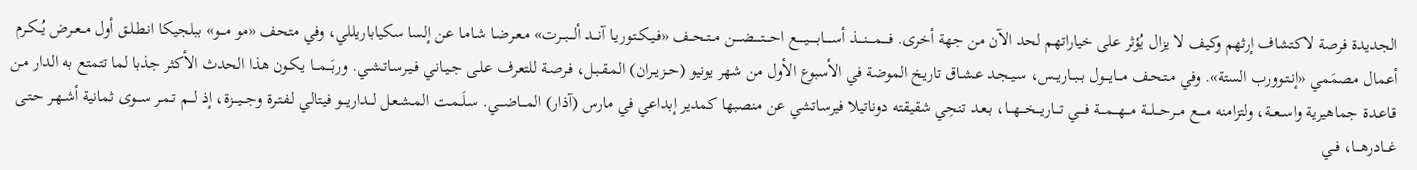الجديدة فرصة لاكتشاف إرثهم وكيف لا يزال يُؤثر على خياراتهم لحد الآن من جهة أخرى. فــــمــــنــــذ أســـــابـــــيـــــع احــــتــــضــــن مــتــحــف «فـيـكـتـوريـا آنـــد ألـــبـــرت» مـعـرضـا شـامـا عن إلسا سكياباريللي، وفي متحف «مو مـــو» ببلجيكا انـطـلـق أول مــعــرض يُــكـرم أعمال مصمَمي «إنـتـوورب الستة». وفي مـتـحـف مـــايـــول بــبــاريــس، سـيـجـد عـشـاق تاريخ الموضة في الأسبوع الأول من شهر يونيو (حــزيــران) المـقـبـل، فـرصـة للتعرف عـلـى جـيـانـي فـيـرسـاتـشـي. وربَـــمـــا يـكـون هذا الحدث الأكثر جذبا لما تتمتع به الدار مـن قـاعـدة جماهيرية واســعــة، ولتزامنه مــــع مـــرحـــلـــة مـــهـــمـــة فــــي تـــاريـــخـــهـــا، بـعـد تنحِي شقيقته دوناتيلا فيرساتشي عن منصبها كمدير إبداعي في مارس (آذار) المـــاضـــي. سـلَــمـت المـشـعـل لـــداريـــو فيتالي لـفـتـرة وجـــيـــزة، إذ لـــم تـمـر ســـوى ثمانية أشـهـر حـتـى غـــادرهـــا، فــي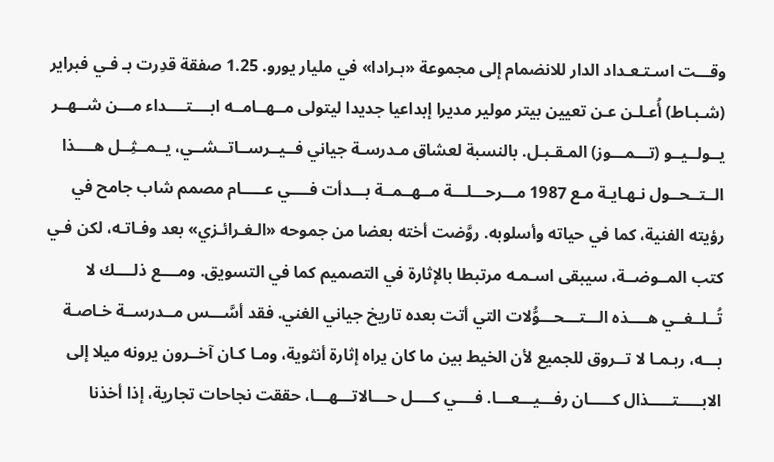وقـــت اسـتـعـداد الدار للانضمام إلى مجموعة «بـرادا» في مليار يورو. 1.25 صفقة قدِرت بـ فـي فبراير (شـبـاط) أُعـلـن عـن تعيين بيتر مولير مديرا إبداعيا جديدا ليتولى مــهــامــه ابــــتــــداء مـــن شــهــر يــولــيــو (تـــمـــوز) المـقـبـل. بالنسبة لعشاق مـدرسـة جياني فــيــرســاتــشــي، يــمــثِــل هــــذا الــتــحــول نـهـايـة مـع 1987 مـــرحـــلـــة مــهــمــة بـــدأت فــــي عـــــام مصمم شاب جامح في رؤيته الفنية، كما في حياته وأسلوبه. روَّضت أخته بعضا من جموحه «الـغـرائـزي» بعد وفـاتـه، لكن فـي كتب المــوضــة، سيبقى اسـمـه مرتبطا بالإثارة في التصميم كما في التسويق. ومــــع ذلــــك لا تُــلــغــي هــــذه الـــتـــحـــوُّلات التي أتت بعده تاريخ جياني الغني. فقد أسَّـــس مــدرســة خـاصـة بـــه، ربـمـا لا تــروق للجميع لأن الخيط بين ما كان يراه إثارة أنثوية، ومـا كـان آخــرون يرونه ميلا إلى الابـــــتـــــذال كـــــان رفـــيـــعـــا. فــــي كــــل حـــالاتـــهـــا، حققت نجاحات تجارية، إذا أخذنا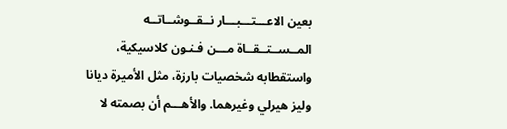بعين الاعـــتـــبـــار نــقــوشــاتــه المــســتــقــاة مـــن فـنـون كلاسيكية، واستقطابه شخصيات بارزة، مثل الأميرة ديانا وليز هيرلي وغيرهما. والأهـــم أن بصمته لا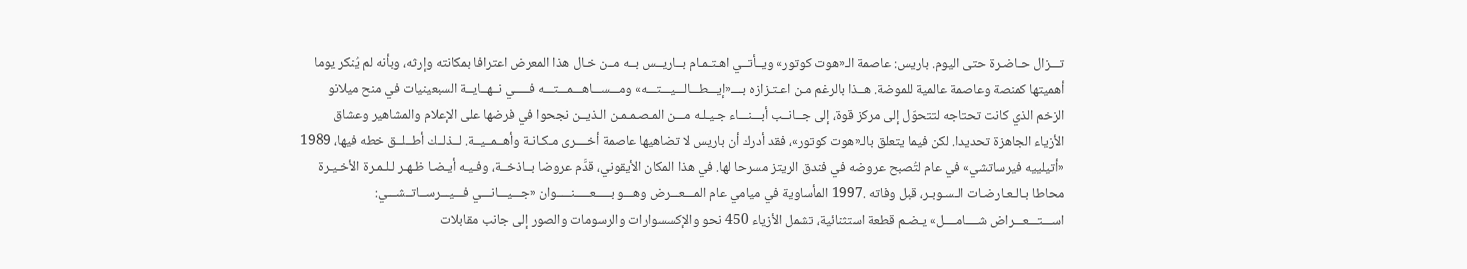تـــزال حـاضـرة حتى اليوم. باريس: عاصمة الـ«هوت كوتور» ويــأتــي اهـتـمـام بــاريــس بــه مــن خـال هذا المعرض اعترافا بمكانته وإرثه، وبأنه لم يُنكر يوما أهميتها كمنصة وعاصمة عالمية للموضة. هــذا بالرغم مـن اعـتـزازه بــــ«إيـــطـــالـــيـــتـــه» ومـــســـاهـــمـــتـــه فـــــي نــهــايــة السبعينيات في منح ميلانو الزخم الذي كانت تحتاجه لتتحوّل إلى مركز قوة، إلى جــانــب أبـــنـــاء جـيـلـه مـــن المـصـمـمـن الـذيــن نجحوا في فرضها على الإعلام والمشاهير وعشاق الأزياء الجاهزة تحديدا. لكن فيما يتعلق بالـ«هوت كوتور»، فقد أدرك أن باريس لا تضاهيها عاصمة أخــــرى مـكـانـة وأهــمــيــة. لــذلــك أطــلــق خطه فيها، 1989 «أتيلييه فيرساتشي» في عام لتُصبح عروضه في فندق الريتز مسرحا لها. في هذا المكان الأيقوني، قدَّم عروضا بــاذخــة، وفـيـه أيـضـا ظـهـر لـلـمـرة الأخـيـرة محاطا بـالـعـارضـات الـسـوبـر، قبل وفاته .1997 المأساوية في ميامي عام المـــعـــرض وهـــو بـــــعـــــنـــــوان «جـــيـــانـــي فـــيـــرســاتــشـــي: اســـتـــعـــراض شــــامــــل» يـضـم قطعة استثنائية، تشمل الأزياء 450 نحو والإكسسوارات والرسومات والصور إلى جانب مقابلات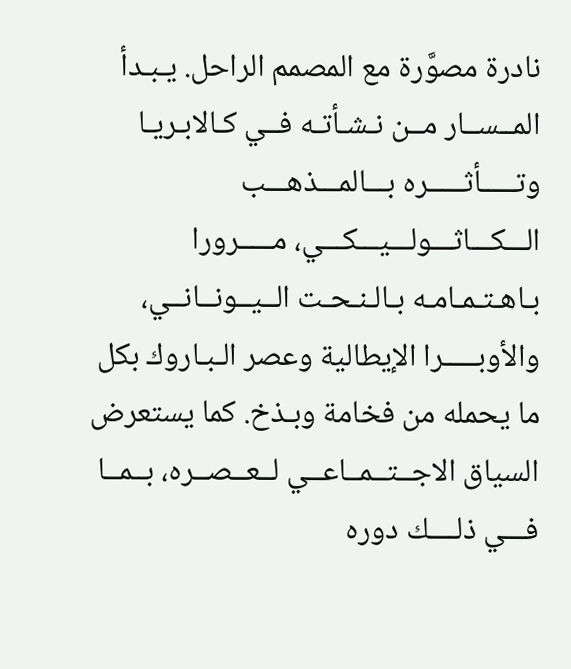نادرة مصوَّرة مع المصمم الراحل. يـبـدأ المــســار مــن نـشـأتـه فــي كـالابـريـا وتـــــأثـــــره بـــالمـــذهـــب الـــكـــاثـــولـــيـــكـــي، مـــــرورا بـاهـتـمـامـه بـالـنـحـت الــيــونــانــي، والأوبـــــرا الإيطالية وعصر الـبـاروك بكل ما يحمله من فخامة وبـذخ. كما يستعرض السياق الاجــتــمــاعــي لــعــصــره، بــمــا فـــي ذلــــك دوره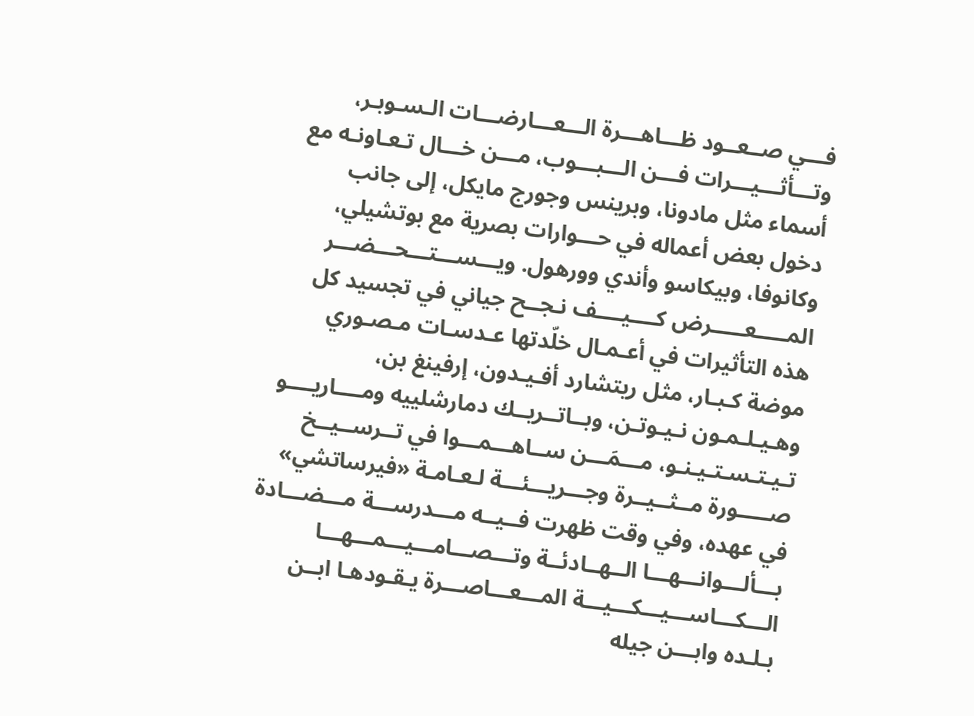فـــي صــعــود ظـــاهـــرة الـــعـــارضـــات الـسـوبـر، وتـــأثـــيـــرات فـــن الـــبـــوب، مـــن خـــال تـعـاونـه مع أسماء مثل مادونا، وبرينس وجورج مايكل، إلى جانب دخول بعض أعماله في حـــوارات بصرية مع بوتشيلي، وكانوفا، وبيكاسو وأندي وورهول. ويـــســـتـــحـــضـــر المـــــعـــــرض كــــيــــف نـجــح جياني في تجسيد كل هذه التأثيرات في أعـمـال خلّدتها عـدسـات مـصـوري موضة كـبـار، مثل ريتشارد أفـيـدون، إرفينغ بن، وهـيـلـمـون نـيـوتـن، وبــاتــريــك دمارشلييه ومــــاريــــو تـيـتـسـتـيـنـو، مـــمَـــن ســاهـــمـــوا في تــرســيــخ صـــــورة مــثــيــرة وجـــريـــئـــة لـعـامـة «فيرساتشي» في عهده، وفي وقت ظهرت فــيــه مـــدرســـة مـــضـــادة بـــألـــوانـــهـــا الــهــادئــة وتـــصـــامـــيـــمـــهـــا الـــكـــاســـيـــكـــيـــة المـــعـــاصـــرة يـقـودهـا ابــن بـلـده وابـــن جيله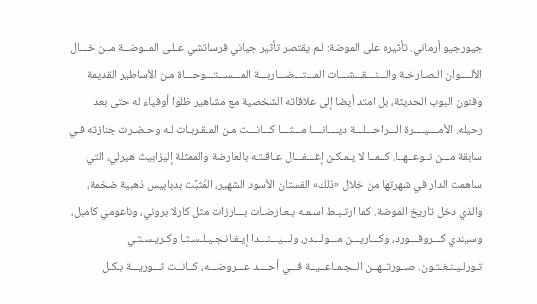جيورجيو أرماني. تأثيره على الموضة: لـم يقتصر تأثير جياني فرساتشي عـلـى المــوضــة مــن خـــال الألــــوان الـصـارخـة والـــنـــقـــشـــات المـــتـــضـــاربـــة المـــســـتـــوحـــاة مـن الأساطير القديمة وفنون البوب الحديثة، بل امتد أيضا إلى علاقاته الشخصية مع مشاهير ظلوا أوفياء له حتى بعد رحيله. الأمــــيــــرة الـــراحـــلـــة ديــــانــــا مـــثـــا كـــانـــت مـن المـقـربـات لـه وحـضـرت جنازته فـي سابقة مـــن نــوعــهــا. كــمــا لا يـمـكـن إغـــفـــال عـاقـتـه بالعارضة والممثلة إليزابيث هيرلي، التي ساهمت الدار في شهرتها من خلال «ذلك» الفستان الأسود الشهير، المُثبَّت بدبابيس ذهبية ضخمة، والذي دخل تاريخ الموضة. كما ارتـبـط اسـمـه بـعـارضـات بـــارزات مثل كارلا بروني، وناعومي كامبل، وسيندي كـــروفـــورد، وكـــاريـــن مـــولـــدر، ولـــيـــنـــدا إيـفـانـجـيـلـسـتـا وكـريـسـتـي تـورلـيـنـغـتـون. صــورتــهــن الــجـمـاعــيــة فـــي أحــــد عـــروضـــه، كــانــت ثـــوريـــة بـكـل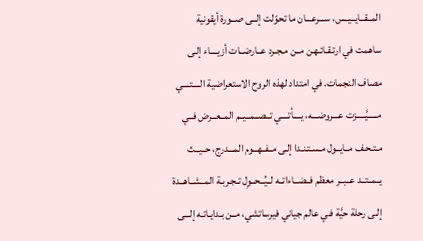المــقــايــيــس، ســـرعـــان ما تحوّلت إلــى صــورة أيقونية ساهمت في ارتـقـائـهـن مــن مـجـرد عــارضــات أزيــــاء إلـى مصاف النجمات. في امتداد لهذه الروح الاستعراضية الــــتــــي مـــــيَّـــــزت عـــروضـــه، يــــأتــــي تــصــمــيــم المــعــرض فــي مـتـحـف مــايــول مـسـتـنـدا إلـى مــفــهــوم المـــدرج، حــيــث يــمــتــد عــبــر معظم فــضــاءاتــه لــيُــحــوِل تـجـربـة المــشــاهــدة إلـى رحلة حيَّة فـي عالم جياني فيرساتشي، مــن بـدايـاتـه إلـــى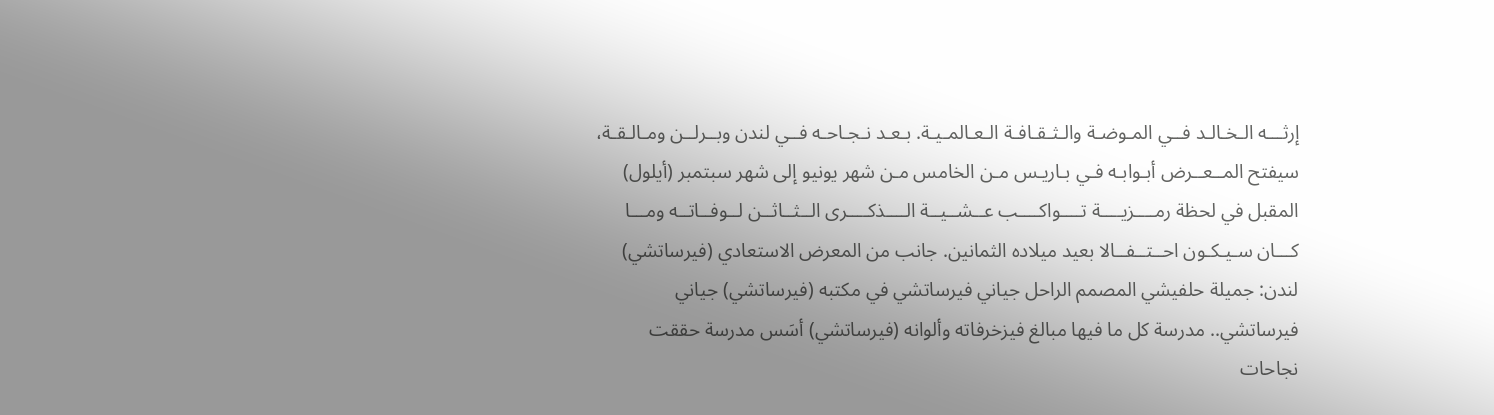إرثـــه الـخـالـد فــي المـوضـة والـثـقـافـة الـعـالمـيـة. بـعـد نـجـاحـه فــي لندن وبــرلــن ومـالـقـة، سيفتح المــعــرض أبـوابـه فـي بـاريـس مـن الخامس مـن شهر يونيو إلى شهر سبتمبر (أيلول) المقبل في لحظة رمــــزيــــة تــــواكــــب عــشــيــة الــــذكــــرى الــثــاثــن لــوفــاتــه ومـــا كـــان سـيـكـون احــتــفــالا بعيد ميلاده الثمانين. جانب من المعرض الاستعادي (فيرساتشي) لندن: جميلة حلفيشي المصمم الراحل جياني فيرساتشي في مكتبه (فيرساتشي) جياني فيرساتشي.. مدرسة كل ما فيها مبالغ فيزخرفاته وألوانه (فيرساتشي) أسَس مدرسة حققت نجاحات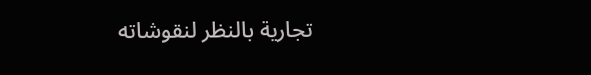تجارية بالنظر لنقوشاته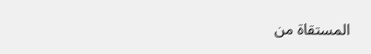المستقاة من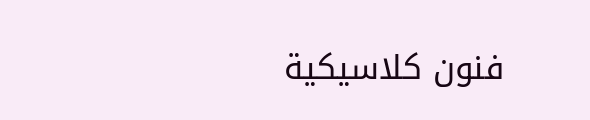فنون كلاسيكية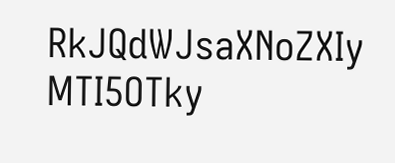RkJQdWJsaXNoZXIy MTI5OTky